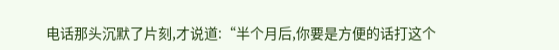电话那头沉默了片刻,才说道:“半个月后,你要是方便的话打这个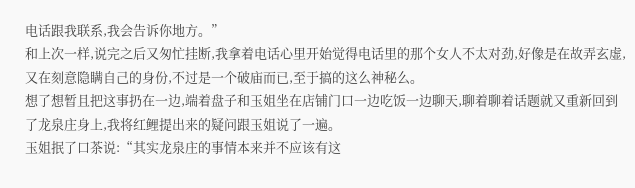电话跟我联系,我会告诉你地方。”
和上次一样,说完之后又匆忙挂断,我拿着电话心里开始觉得电话里的那个女人不太对劲,好像是在故弄玄虚,又在刻意隐瞒自己的身份,不过是一个破庙而已,至于搞的这么神秘么。
想了想暂且把这事扔在一边,端着盘子和玉姐坐在店铺门口一边吃饭一边聊天,聊着聊着话题就又重新回到了龙泉庄身上,我将红鲤提出来的疑问跟玉姐说了一遍。
玉姐抿了口茶说:“其实龙泉庄的事情本来并不应该有这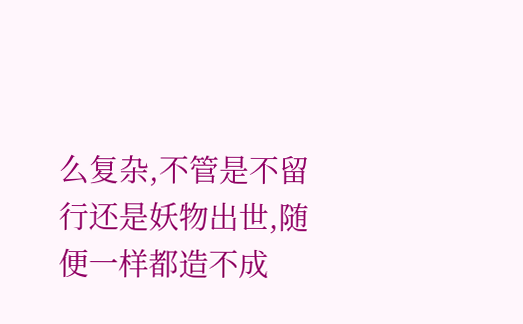么复杂,不管是不留行还是妖物出世,随便一样都造不成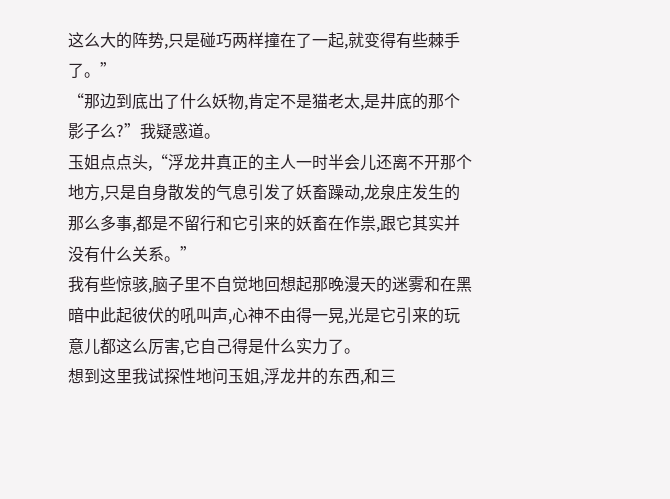这么大的阵势,只是碰巧两样撞在了一起,就变得有些棘手了。”
“那边到底出了什么妖物,肯定不是猫老太,是井底的那个影子么?”我疑惑道。
玉姐点点头,“浮龙井真正的主人一时半会儿还离不开那个地方,只是自身散发的气息引发了妖畜躁动,龙泉庄发生的那么多事,都是不留行和它引来的妖畜在作祟,跟它其实并没有什么关系。”
我有些惊骇,脑子里不自觉地回想起那晚漫天的迷雾和在黑暗中此起彼伏的吼叫声,心神不由得一晃,光是它引来的玩意儿都这么厉害,它自己得是什么实力了。
想到这里我试探性地问玉姐,浮龙井的东西,和三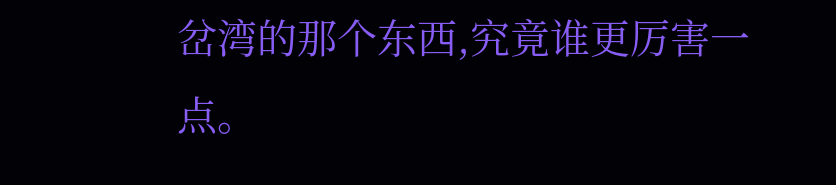岔湾的那个东西,究竟谁更厉害一点。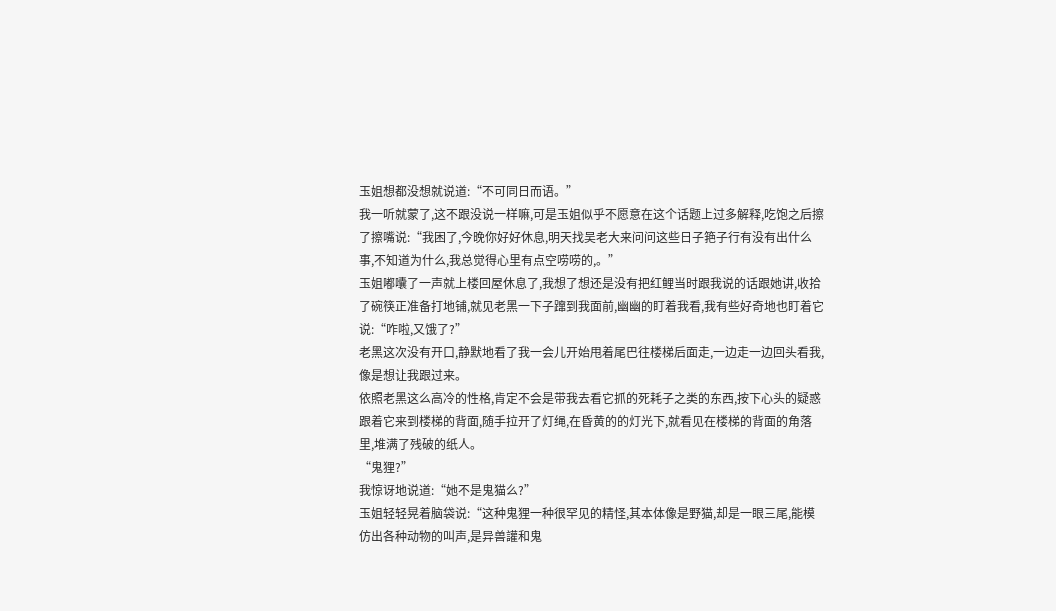玉姐想都没想就说道:“不可同日而语。”
我一听就蒙了,这不跟没说一样嘛,可是玉姐似乎不愿意在这个话题上过多解释,吃饱之后擦了擦嘴说:“我困了,今晚你好好休息,明天找吴老大来问问这些日子筢子行有没有出什么事,不知道为什么,我总觉得心里有点空唠唠的,。”
玉姐嘟囔了一声就上楼回屋休息了,我想了想还是没有把红鲤当时跟我说的话跟她讲,收拾了碗筷正准备打地铺,就见老黑一下子蹿到我面前,幽幽的盯着我看,我有些好奇地也盯着它说:“咋啦,又饿了?”
老黑这次没有开口,静默地看了我一会儿开始甩着尾巴往楼梯后面走,一边走一边回头看我,像是想让我跟过来。
依照老黑这么高冷的性格,肯定不会是带我去看它抓的死耗子之类的东西,按下心头的疑惑跟着它来到楼梯的背面,随手拉开了灯绳,在昏黄的的灯光下,就看见在楼梯的背面的角落里,堆满了残破的纸人。
“鬼狸?”
我惊讶地说道:“她不是鬼猫么?”
玉姐轻轻晃着脑袋说:“这种鬼狸一种很罕见的精怪,其本体像是野猫,却是一眼三尾,能模仿出各种动物的叫声,是异兽讙和鬼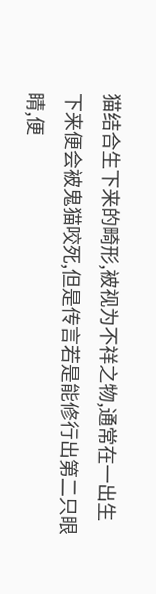猫结合生下来的畸形,被视为不祥之物,通常在一出生下来便会被鬼猫咬死,但是传言若是能修行出第二只眼睛,便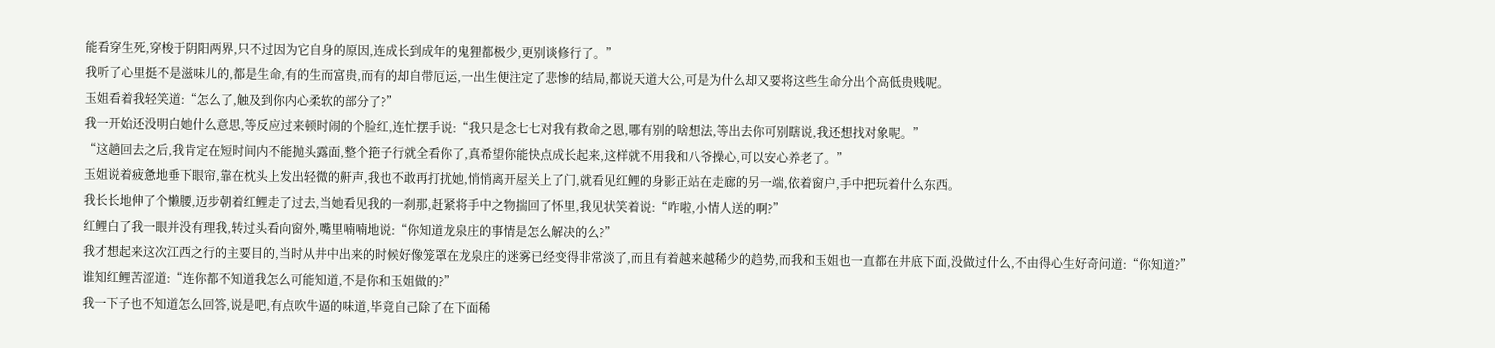能看穿生死,穿梭于阴阳两界,只不过因为它自身的原因,连成长到成年的鬼狸都极少,更别谈修行了。”
我听了心里挺不是滋味儿的,都是生命,有的生而富贵,而有的却自带厄运,一出生便注定了悲惨的结局,都说天道大公,可是为什么却又要将这些生命分出个高低贵贱呢。
玉姐看着我轻笑道:“怎么了,触及到你内心柔软的部分了?”
我一开始还没明白她什么意思,等反应过来顿时闹的个脸红,连忙摆手说:“我只是念七七对我有救命之恩,哪有别的啥想法,等出去你可别瞎说,我还想找对象呢。”
“这趟回去之后,我肯定在短时间内不能抛头露面,整个筢子行就全看你了,真希望你能快点成长起来,这样就不用我和八爷操心,可以安心养老了。”
玉姐说着疲惫地垂下眼帘,靠在枕头上发出轻微的鼾声,我也不敢再打扰她,悄悄离开屋关上了门,就看见红鲤的身影正站在走廊的另一端,依着窗户,手中把玩着什么东西。
我长长地伸了个懒腰,迈步朝着红鲤走了过去,当她看见我的一刹那,赶紧将手中之物揣回了怀里,我见状笑着说:“咋啦,小情人送的啊?”
红鲤白了我一眼并没有理我,转过头看向窗外,嘴里喃喃地说:“你知道龙泉庄的事情是怎么解决的么?”
我才想起来这次江西之行的主要目的,当时从井中出来的时候好像笼罩在龙泉庄的迷雾已经变得非常淡了,而且有着越来越稀少的趋势,而我和玉姐也一直都在井底下面,没做过什么,不由得心生好奇问道:“你知道?”
谁知红鲤苦涩道:“连你都不知道我怎么可能知道,不是你和玉姐做的?”
我一下子也不知道怎么回答,说是吧,有点吹牛逼的味道,毕竟自己除了在下面稀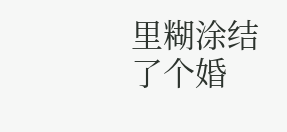里糊涂结了个婚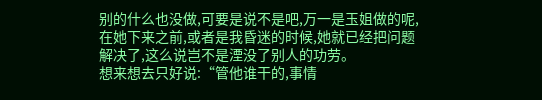别的什么也没做,可要是说不是吧,万一是玉姐做的呢,在她下来之前,或者是我昏迷的时候,她就已经把问题解决了,这么说岂不是湮没了别人的功劳。
想来想去只好说:“管他谁干的,事情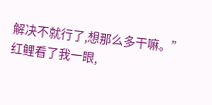解决不就行了,想那么多干嘛。”
红鲤看了我一眼,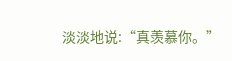淡淡地说:“真羡慕你。”